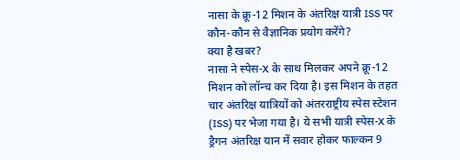नासा के क्रू-12 मिशन के अंतरिक्ष यात्री ISS पर कौन-कौन से वैज्ञानिक प्रयोग करेंगे?
क्या है खबर?
नासा ने स्पेस-X के साथ मिलकर अपने क्रू-12 मिशन को लॉन्च कर दिया है। इस मिशन के तहत चार अंतरिक्ष यात्रियों को अंतरराष्ट्रीय स्पेस स्टेशन (ISS) पर भेजा गया है। ये सभी यात्री स्पेस-X के ड्रैगन अंतरिक्ष यान में सवार होकर फाल्कन 9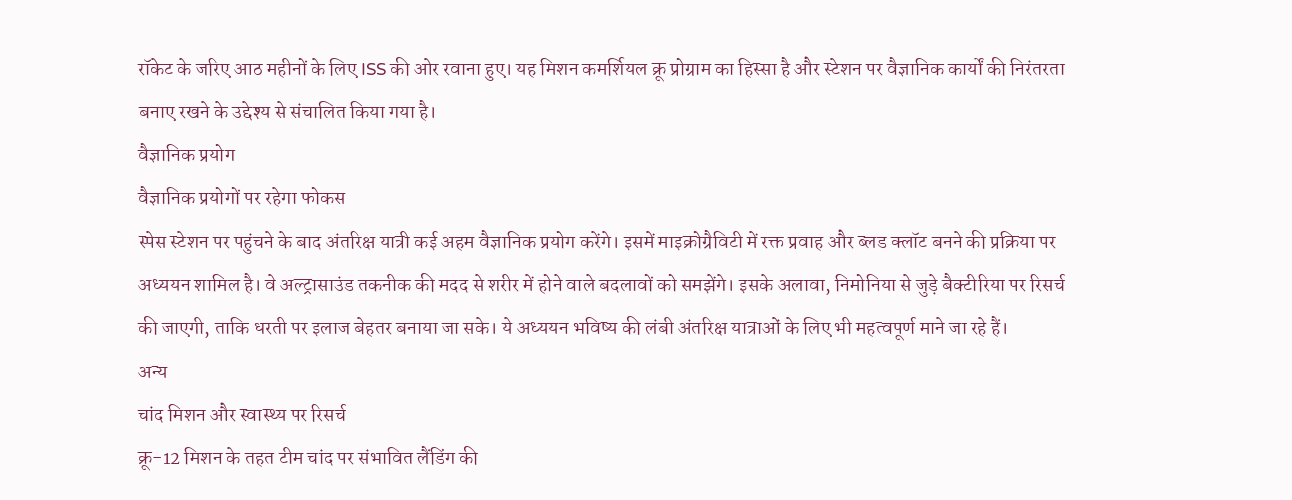रॉकेट के जरिए आठ महीनों के लिए ISS की ओर रवाना हुए। यह मिशन कमर्शियल क्रू प्रोग्राम का हिस्सा है और स्टेशन पर वैज्ञानिक कार्यों की निरंतरता बनाए रखने के उद्देश्य से संचालित किया गया है।
वैज्ञानिक प्रयोग
वैज्ञानिक प्रयोगों पर रहेगा फोकस
स्पेस स्टेशन पर पहुंचने के बाद अंतरिक्ष यात्री कई अहम वैज्ञानिक प्रयोग करेंगे। इसमें माइक्रोग्रैविटी में रक्त प्रवाह और ब्लड क्लॉट बनने की प्रक्रिया पर अध्ययन शामिल है। वे अल्ट्रासाउंड तकनीक की मदद से शरीर में होने वाले बदलावों को समझेंगे। इसके अलावा, निमोनिया से जुड़े बैक्टीरिया पर रिसर्च की जाएगी, ताकि धरती पर इलाज बेहतर बनाया जा सके। ये अध्ययन भविष्य की लंबी अंतरिक्ष यात्राओं के लिए भी महत्वपूर्ण माने जा रहे हैं।
अन्य
चांद मिशन और स्वास्थ्य पर रिसर्च
क्रू-12 मिशन के तहत टीम चांद पर संभावित लैंडिंग की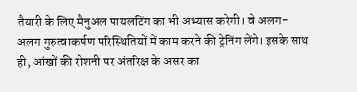तैयारी के लिए मैनुअल पायलटिंग का भी अभ्यास करेगी। वे अलग-अलग गुरुत्वाकर्षण परिस्थितियों में काम करने की ट्रेनिंग लेंगे। इसके साथ ही, आंखों की रोशनी पर अंतरिक्ष के असर का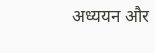अध्ययन और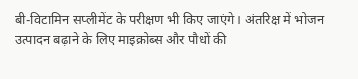बी-विटामिन सप्लीमेंट के परीक्षण भी किए जाएंगे। अंतरिक्ष में भोजन उत्पादन बढ़ाने के लिए माइक्रोब्स और पौधों की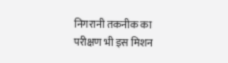निगरानी तकनीक का परीक्षण भी इस मिशन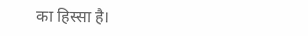का हिस्सा है।